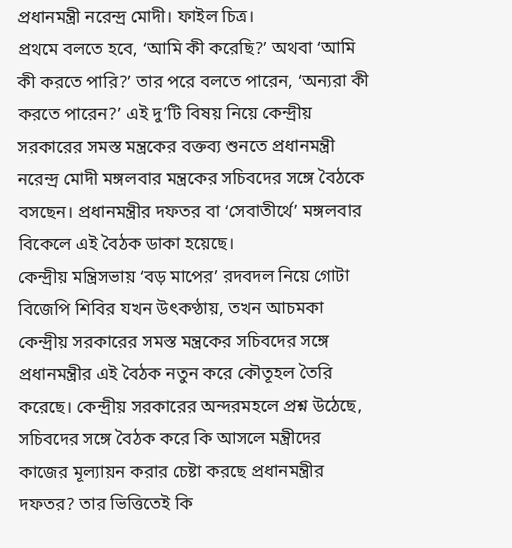প্রধানমন্ত্রী নরেন্দ্র মোদী। ফাইল চিত্র।
প্রথমে বলতে হবে, ‘আমি কী করেছি?’ অথবা ‘আমি কী করতে পারি?’ তার পরে বলতে পারেন, ‘অন্যরা কী করতে পারেন?’ এই দু’টি বিষয় নিয়ে কেন্দ্রীয় সরকারের সমস্ত মন্ত্রকের বক্তব্য শুনতে প্রধানমন্ত্রী নরেন্দ্র মোদী মঙ্গলবার মন্ত্রকের সচিবদের সঙ্গে বৈঠকে বসছেন। প্রধানমন্ত্রীর দফতর বা ‘সেবাতীর্থে’ মঙ্গলবার বিকেলে এই বৈঠক ডাকা হয়েছে।
কেন্দ্রীয় মন্ত্রিসভায় ‘বড় মাপের’ রদবদল নিয়ে গোটা বিজেপি শিবির যখন উৎকণ্ঠায়, তখন আচমকা কেন্দ্রীয় সরকারের সমস্ত মন্ত্রকের সচিবদের সঙ্গে প্রধানমন্ত্রীর এই বৈঠক নতুন করে কৌতূহল তৈরি করেছে। কেন্দ্রীয় সরকারের অন্দরমহলে প্রশ্ন উঠেছে, সচিবদের সঙ্গে বৈঠক করে কি আসলে মন্ত্রীদের কাজের মূল্যায়ন করার চেষ্টা করছে প্রধানমন্ত্রীর দফতর? তার ভিত্তিতেই কি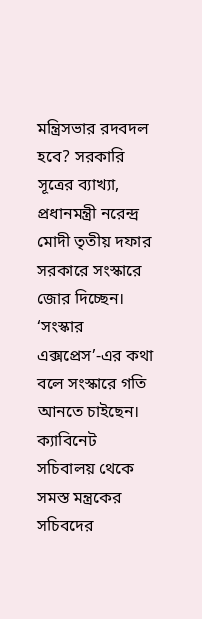মন্ত্রিসভার রদবদল হবে? সরকারি সূত্রের ব্যাখ্যা, প্রধানমন্ত্রী নরেন্দ্র মোদী তৃতীয় দফার সরকারে সংস্কারে জোর দিচ্ছেন। ‘সংস্কার এক্সপ্রেস’-এর কথা বলে সংস্কারে গতি আনতে চাইছেন। ক্যাবিনেট সচিবালয় থেকে সমস্ত মন্ত্রকের সচিবদের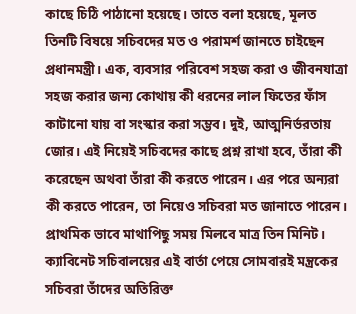কাছে চিঠি পাঠানো হয়েছে। তাতে বলা হয়েছে, মূলত তিনটি বিষয়ে সচিবদের মত ও পরামর্শ জানতে চাইছেন প্রধানমন্ত্রী। এক, ব্যবসার পরিবেশ সহজ করা ও জীবনযাত্রা সহজ করার জন্য কোথায় কী ধরনের লাল ফিতের ফাঁস কাটানো যায় বা সংস্কার করা সম্ভব। দুই, আত্মনির্ভরতায় জোর। এই নিয়েই সচিবদের কাছে প্রশ্ন রাখা হবে, তাঁরা কী করেছেন অথবা তাঁরা কী করতে পারেন। এর পরে অন্যরা কী করতে পারেন, তা নিয়েও সচিবরা মত জানাতে পারেন। প্রাথমিক ভাবে মাথাপিছু সময় মিলবে মাত্র তিন মিনিট। ক্যাবিনেট সচিবালয়ের এই বার্তা পেয়ে সোমবারই মন্ত্রকের সচিবরা তাঁদের অতিরিক্ত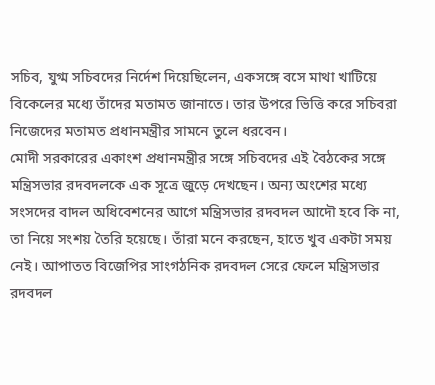সচিব, যুগ্ম সচিবদের নির্দেশ দিয়েছিলেন, একসঙ্গে বসে মাথা খাটিয়ে বিকেলের মধ্যে তাঁদের মতামত জানাতে। তার উপরে ভিত্তি করে সচিবরা নিজেদের মতামত প্রধানমন্ত্রীর সামনে তুলে ধরবেন।
মোদী সরকারের একাংশ প্রধানমন্ত্রীর সঙ্গে সচিবদের এই বৈঠকের সঙ্গে মন্ত্রিসভার রদবদলকে এক সূত্রে জুড়ে দেখছেন। অন্য অংশের মধ্যে সংসদের বাদল অধিবেশনের আগে মন্ত্রিসভার রদবদল আদৌ হবে কি না, তা নিয়ে সংশয় তৈরি হয়েছে। তাঁরা মনে করছেন, হাতে খুব একটা সময় নেই। আপাতত বিজেপির সাংগঠনিক রদবদল সেরে ফেলে মন্ত্রিসভার রদবদল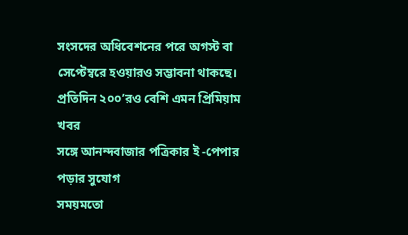সংসদের অধিবেশনের পরে অগস্ট বা সেপ্টেম্বরে হওয়ারও সম্ভাবনা থাকছে।
প্রতিদিন ২০০’রও বেশি এমন প্রিমিয়াম খবর
সঙ্গে আনন্দবাজার পত্রিকার ই -পেপার পড়ার সুযোগ
সময়মতো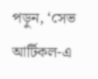পড়ুন, ‘সেভ আর্টিকল-এ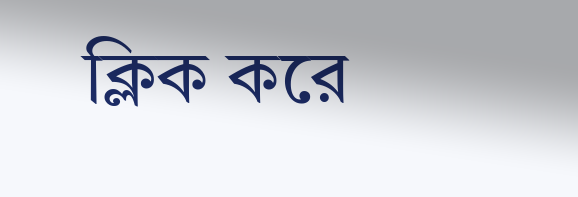ক্লিক করে